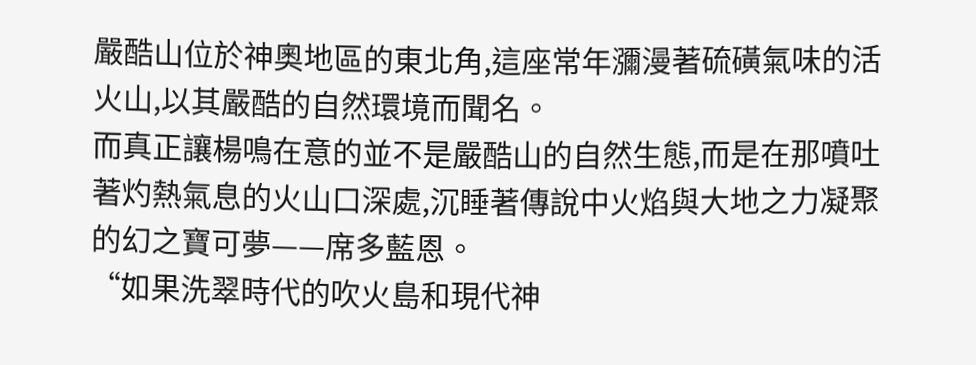嚴酷山位於神奧地區的東北角,這座常年瀰漫著硫磺氣味的活火山,以其嚴酷的自然環境而聞名。
而真正讓楊鳴在意的並不是嚴酷山的自然生態,而是在那噴吐著灼熱氣息的火山口深處,沉睡著傳說中火焰與大地之力凝聚的幻之寶可夢——席多藍恩。
“如果洗翠時代的吹火島和現代神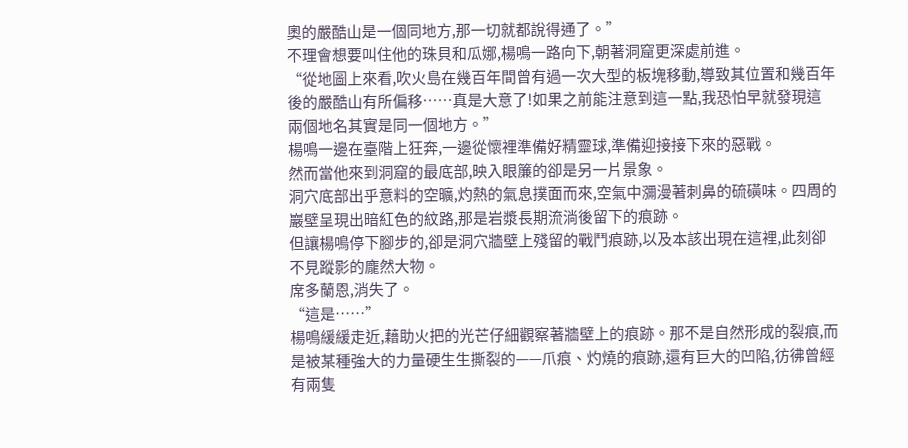奧的嚴酷山是一個同地方,那一切就都說得通了。”
不理會想要叫住他的珠貝和瓜娜,楊鳴一路向下,朝著洞窟更深處前進。
“從地圖上來看,吹火島在幾百年間曾有過一次大型的板塊移動,導致其位置和幾百年後的嚴酷山有所偏移……真是大意了!如果之前能注意到這一點,我恐怕早就發現這兩個地名其實是同一個地方。”
楊鳴一邊在臺階上狂奔,一邊從懷裡準備好精靈球,準備迎接接下來的惡戰。
然而當他來到洞窟的最底部,映入眼簾的卻是另一片景象。
洞穴底部出乎意料的空曠,灼熱的氣息撲面而來,空氣中瀰漫著刺鼻的硫磺味。四周的巖壁呈現出暗紅色的紋路,那是岩漿長期流淌後留下的痕跡。
但讓楊鳴停下腳步的,卻是洞穴牆壁上殘留的戰鬥痕跡,以及本該出現在這裡,此刻卻不見蹤影的龐然大物。
席多蘭恩,消失了。
“這是……”
楊鳴緩緩走近,藉助火把的光芒仔細觀察著牆壁上的痕跡。那不是自然形成的裂痕,而是被某種強大的力量硬生生撕裂的——爪痕、灼燒的痕跡,還有巨大的凹陷,彷彿曾經有兩隻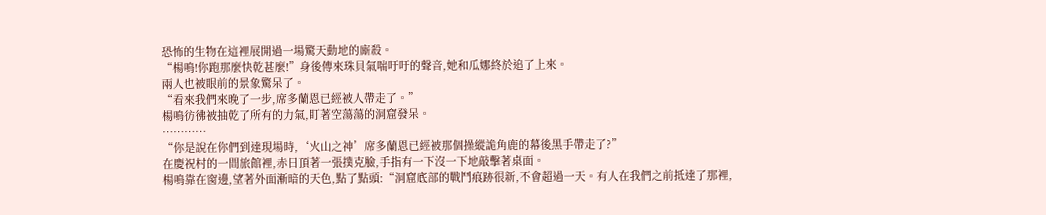恐怖的生物在這裡展開過一場驚天動地的廝殺。
“楊鳴!你跑那麼快乾甚麼!”身後傳來珠貝氣喘吁吁的聲音,她和瓜娜終於追了上來。
兩人也被眼前的景象驚呆了。
“看來我們來晚了一步,席多蘭恩已經被人帶走了。”
楊鳴彷彿被抽乾了所有的力氣,盯著空蕩蕩的洞窟發呆。
…………
“你是說在你們到達現場時,‘火山之神’席多蘭恩已經被那個操縱詭角鹿的幕後黑手帶走了?”
在慶祝村的一間旅館裡,赤日頂著一張撲克臉,手指有一下沒一下地敲擊著桌面。
楊鳴靠在窗邊,望著外面漸暗的天色,點了點頭:“洞窟底部的戰鬥痕跡很新,不會超過一天。有人在我們之前抵達了那裡,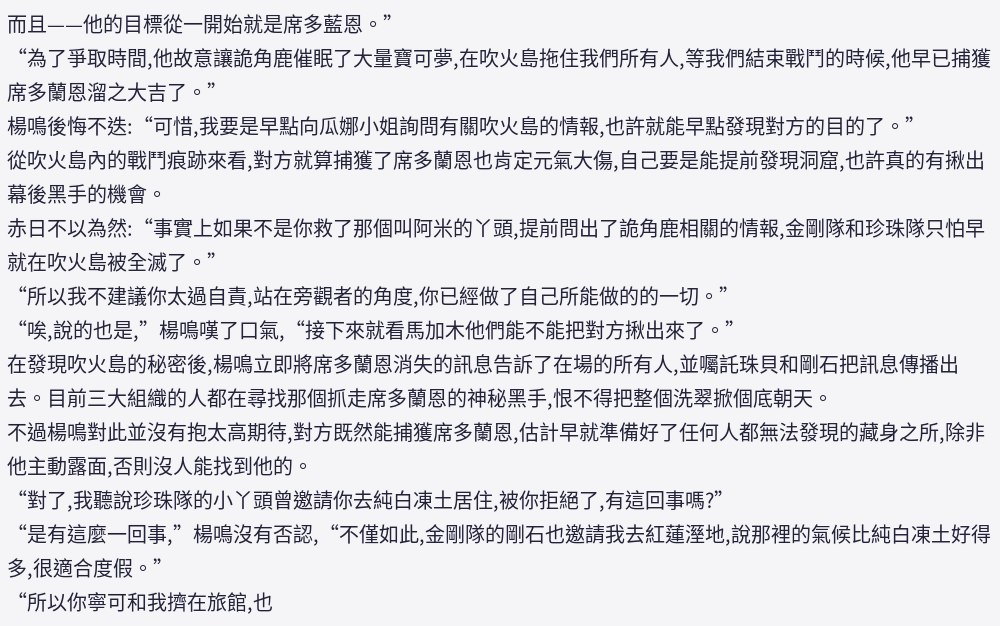而且——他的目標從一開始就是席多藍恩。”
“為了爭取時間,他故意讓詭角鹿催眠了大量寶可夢,在吹火島拖住我們所有人,等我們結束戰鬥的時候,他早已捕獲席多蘭恩溜之大吉了。”
楊鳴後悔不迭:“可惜,我要是早點向瓜娜小姐詢問有關吹火島的情報,也許就能早點發現對方的目的了。”
從吹火島內的戰鬥痕跡來看,對方就算捕獲了席多蘭恩也肯定元氣大傷,自己要是能提前發現洞窟,也許真的有揪出幕後黑手的機會。
赤日不以為然:“事實上如果不是你救了那個叫阿米的丫頭,提前問出了詭角鹿相關的情報,金剛隊和珍珠隊只怕早就在吹火島被全滅了。”
“所以我不建議你太過自責,站在旁觀者的角度,你已經做了自己所能做的的一切。”
“唉,說的也是,”楊鳴嘆了口氣,“接下來就看馬加木他們能不能把對方揪出來了。”
在發現吹火島的秘密後,楊鳴立即將席多蘭恩消失的訊息告訴了在場的所有人,並囑託珠貝和剛石把訊息傳播出去。目前三大組織的人都在尋找那個抓走席多蘭恩的神秘黑手,恨不得把整個洗翠掀個底朝天。
不過楊鳴對此並沒有抱太高期待,對方既然能捕獲席多蘭恩,估計早就準備好了任何人都無法發現的藏身之所,除非他主動露面,否則沒人能找到他的。
“對了,我聽說珍珠隊的小丫頭曾邀請你去純白凍土居住,被你拒絕了,有這回事嗎?”
“是有這麼一回事,”楊鳴沒有否認,“不僅如此,金剛隊的剛石也邀請我去紅蓮溼地,說那裡的氣候比純白凍土好得多,很適合度假。”
“所以你寧可和我擠在旅館,也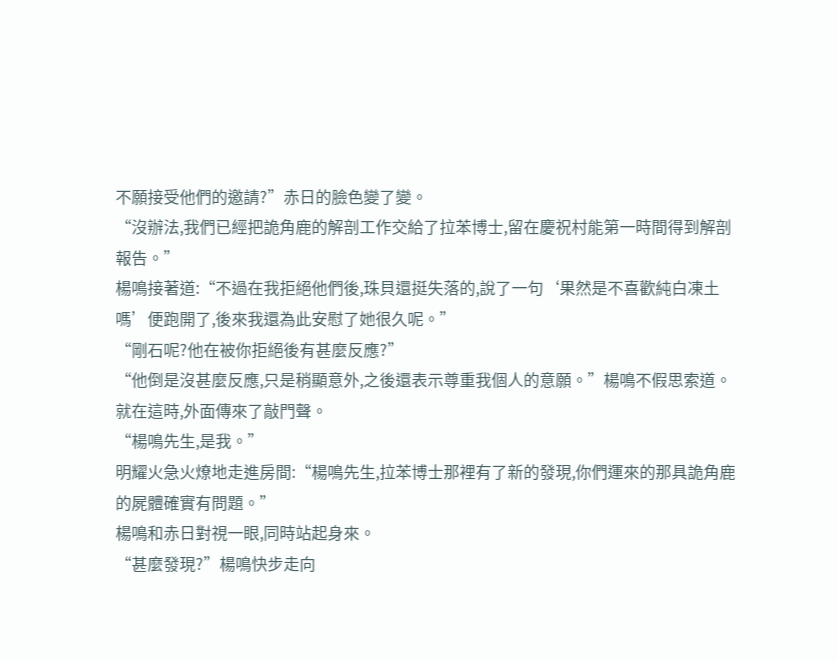不願接受他們的邀請?”赤日的臉色變了變。
“沒辦法,我們已經把詭角鹿的解剖工作交給了拉苯博士,留在慶祝村能第一時間得到解剖報告。”
楊鳴接著道:“不過在我拒絕他們後,珠貝還挺失落的,說了一句‘果然是不喜歡純白凍土嗎’便跑開了,後來我還為此安慰了她很久呢。”
“剛石呢?他在被你拒絕後有甚麼反應?”
“他倒是沒甚麼反應,只是稍顯意外,之後還表示尊重我個人的意願。”楊鳴不假思索道。
就在這時,外面傳來了敲門聲。
“楊鳴先生,是我。”
明耀火急火燎地走進房間:“楊鳴先生,拉苯博士那裡有了新的發現,你們運來的那具詭角鹿的屍體確實有問題。”
楊鳴和赤日對視一眼,同時站起身來。
“甚麼發現?”楊鳴快步走向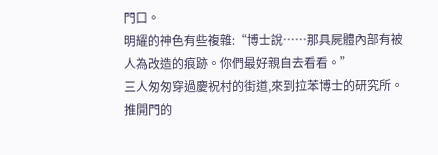門口。
明耀的神色有些複雜:“博士說……那具屍體內部有被人為改造的痕跡。你們最好親自去看看。”
三人匆匆穿過慶祝村的街道,來到拉苯博士的研究所。推開門的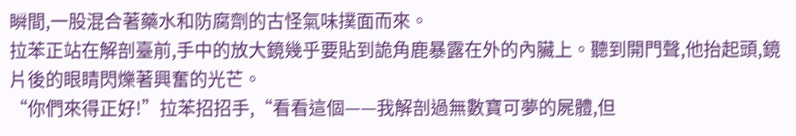瞬間,一股混合著藥水和防腐劑的古怪氣味撲面而來。
拉苯正站在解剖臺前,手中的放大鏡幾乎要貼到詭角鹿暴露在外的內臟上。聽到開門聲,他抬起頭,鏡片後的眼睛閃爍著興奮的光芒。
“你們來得正好!”拉苯招招手,“看看這個——我解剖過無數寶可夢的屍體,但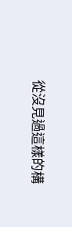從沒見過這樣的構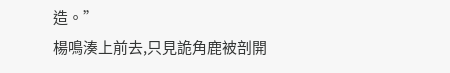造。”
楊鳴湊上前去,只見詭角鹿被剖開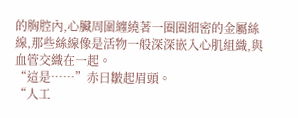的胸腔內,心臟周圍纏繞著一圈圈細密的金屬絲線,那些絲線像是活物一般深深嵌入心肌組織,與血管交織在一起。
“這是……”赤日皺起眉頭。
“人工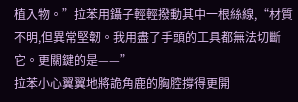植入物。”拉苯用鑷子輕輕撥動其中一根絲線,“材質不明,但異常堅韌。我用盡了手頭的工具都無法切斷它。更關鍵的是——”
拉苯小心翼翼地將詭角鹿的胸腔撐得更開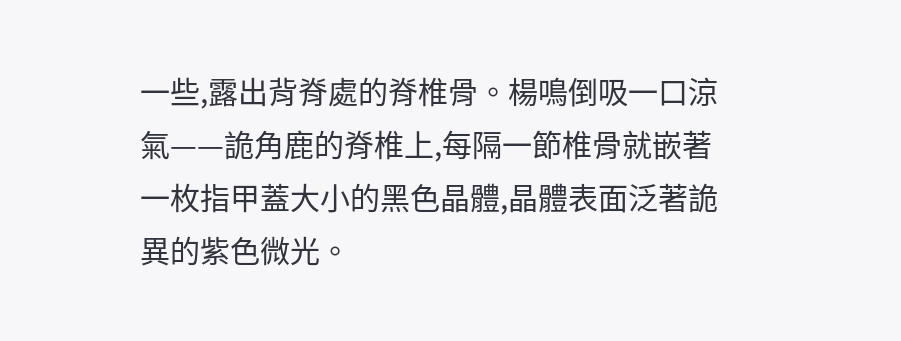一些,露出背脊處的脊椎骨。楊鳴倒吸一口涼氣——詭角鹿的脊椎上,每隔一節椎骨就嵌著一枚指甲蓋大小的黑色晶體,晶體表面泛著詭異的紫色微光。